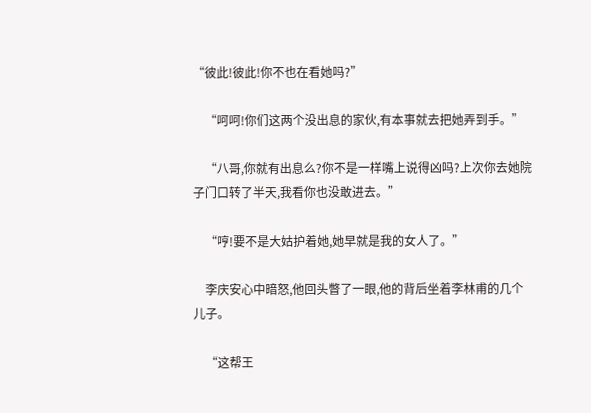“彼此!彼此!你不也在看她吗?”

    “呵呵!你们这两个没出息的家伙,有本事就去把她弄到手。”

    “八哥,你就有出息么?你不是一样嘴上说得凶吗?上次你去她院子门口转了半天,我看你也没敢进去。”

    “哼!要不是大姑护着她,她早就是我的女人了。”

    李庆安心中暗怒,他回头瞥了一眼,他的背后坐着李林甫的几个儿子。

    “这帮王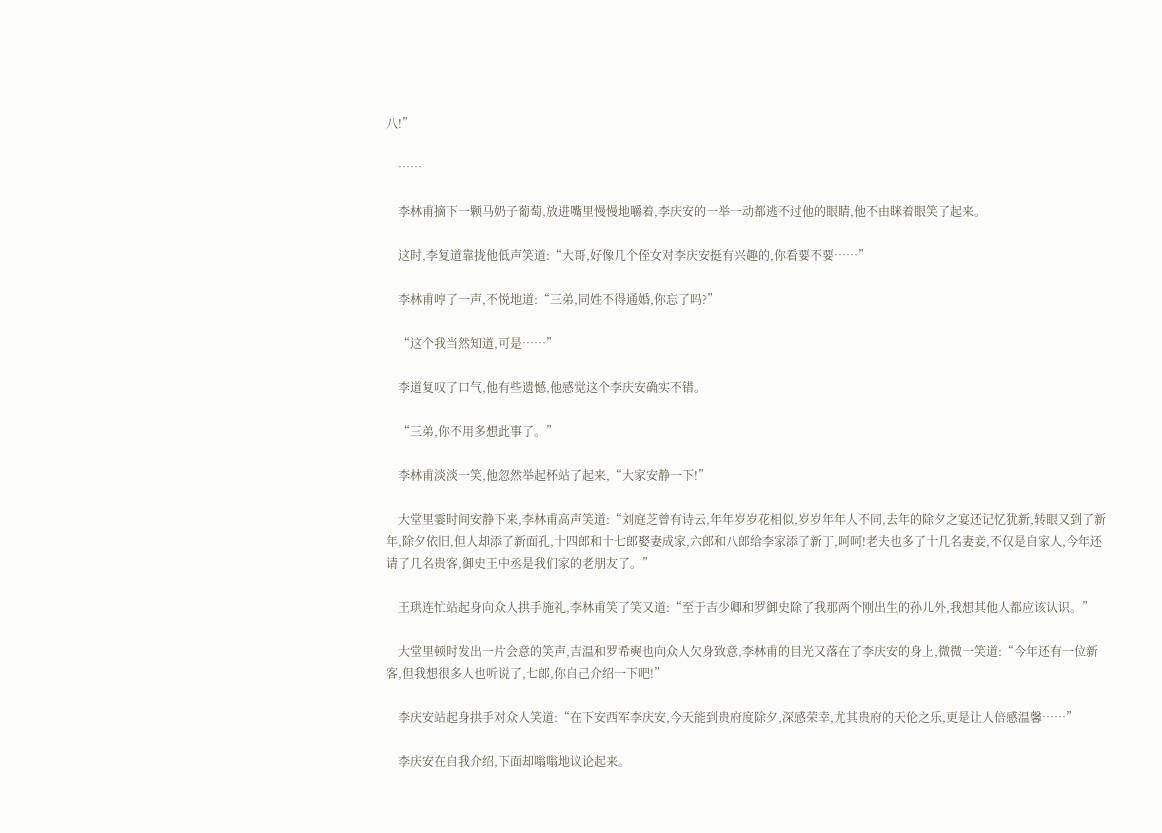八!”

    ……

    李林甫摘下一颗马奶子葡萄,放进嘴里慢慢地嚼着,李庆安的一举一动都逃不过他的眼睛,他不由眯着眼笑了起来。

    这时,李复道靠拢他低声笑道:“大哥,好像几个侄女对李庆安挺有兴趣的,你看要不要……”

    李林甫哼了一声,不悦地道:“三弟,同姓不得通婚,你忘了吗?”

    “这个我当然知道,可是……”

    李道复叹了口气,他有些遗憾,他感觉这个李庆安确实不错。

    “三弟,你不用多想此事了。”

    李林甫淡淡一笑,他忽然举起杯站了起来,“大家安静一下!”

    大堂里霎时间安静下来,李林甫高声笑道:“刘庭芝曾有诗云,年年岁岁花相似,岁岁年年人不同,去年的除夕之宴还记忆犹新,转眼又到了新年,除夕依旧,但人却添了新面孔,十四郎和十七郎娶妻成家,六郎和八郎给李家添了新丁,呵呵!老夫也多了十几名妻妾,不仅是自家人,今年还请了几名贵客,御史王中丞是我们家的老朋友了。”

    王珙连忙站起身向众人拱手施礼,李林甫笑了笑又道:“至于吉少卿和罗御史除了我那两个刚出生的孙儿外,我想其他人都应该认识。”

    大堂里顿时发出一片会意的笑声,吉温和罗希奭也向众人欠身致意,李林甫的目光又落在了李庆安的身上,微微一笑道:“今年还有一位新客,但我想很多人也听说了,七郎,你自己介绍一下吧!”

    李庆安站起身拱手对众人笑道:“在下安西军李庆安,今天能到贵府度除夕,深感荣幸,尤其贵府的天伦之乐,更是让人倍感温馨……”

    李庆安在自我介绍,下面却嗡嗡地议论起来。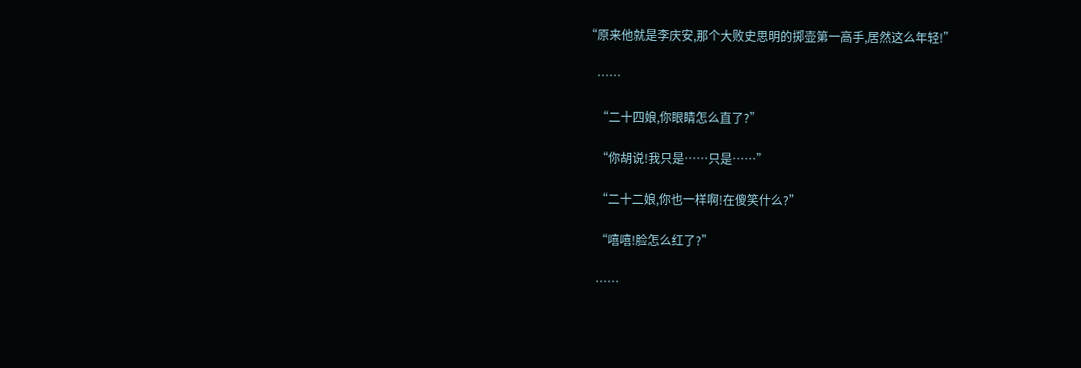“原来他就是李庆安,那个大败史思明的掷壶第一高手,居然这么年轻!”

    ……

    “二十四娘,你眼睛怎么直了?”

    “你胡说!我只是……只是……”

    “二十二娘,你也一样啊!在傻笑什么?”

    “嘻嘻!脸怎么红了?”

    ……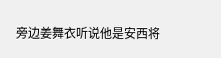旁边姜舞衣听说他是安西将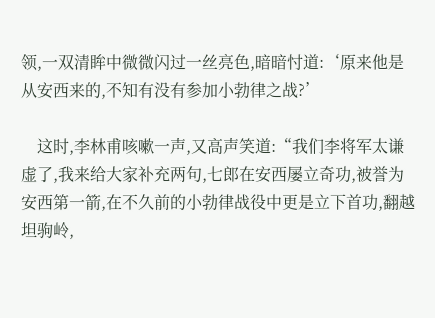领,一双清眸中微微闪过一丝亮色,暗暗忖道:‘原来他是从安西来的,不知有没有参加小勃律之战?’

    这时,李林甫咳嗽一声,又高声笑道:“我们李将军太谦虚了,我来给大家补充两句,七郎在安西屡立奇功,被誉为安西第一箭,在不久前的小勃律战役中更是立下首功,翻越坦驹岭,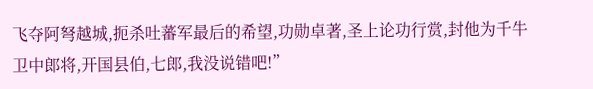飞夺阿弩越城,扼杀吐蕃军最后的希望,功勋卓著,圣上论功行赏,封他为千牛卫中郎将,开国县伯,七郎,我没说错吧!”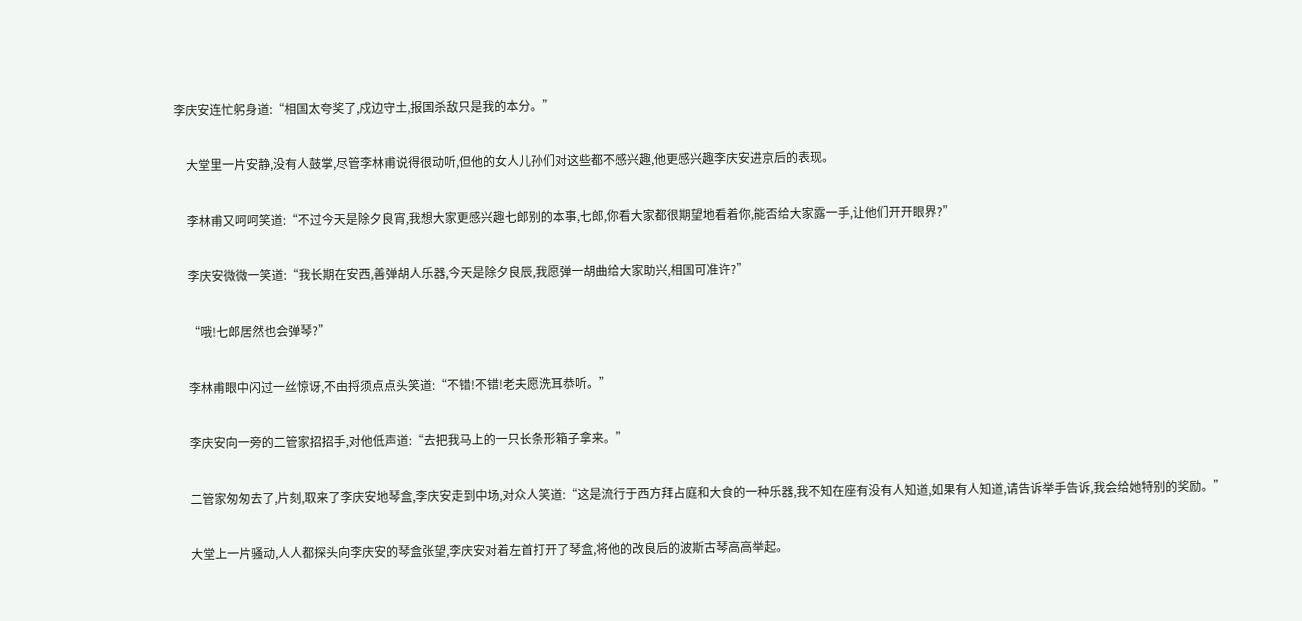李庆安连忙躬身道:“相国太夸奖了,戍边守土,报国杀敌只是我的本分。”

    大堂里一片安静,没有人鼓掌,尽管李林甫说得很动听,但他的女人儿孙们对这些都不感兴趣,他更感兴趣李庆安进京后的表现。

    李林甫又呵呵笑道:“不过今天是除夕良宵,我想大家更感兴趣七郎别的本事,七郎,你看大家都很期望地看着你,能否给大家露一手,让他们开开眼界?”

    李庆安微微一笑道:“我长期在安西,善弹胡人乐器,今天是除夕良辰,我愿弹一胡曲给大家助兴,相国可准许?”

    “哦!七郎居然也会弹琴?”

    李林甫眼中闪过一丝惊讶,不由捋须点点头笑道:“不错!不错!老夫愿洗耳恭听。”

    李庆安向一旁的二管家招招手,对他低声道:“去把我马上的一只长条形箱子拿来。”

    二管家匆匆去了,片刻,取来了李庆安地琴盒,李庆安走到中场,对众人笑道:“这是流行于西方拜占庭和大食的一种乐器,我不知在座有没有人知道,如果有人知道,请告诉举手告诉,我会给她特别的奖励。”

    大堂上一片骚动,人人都探头向李庆安的琴盒张望,李庆安对着左首打开了琴盒,将他的改良后的波斯古琴高高举起。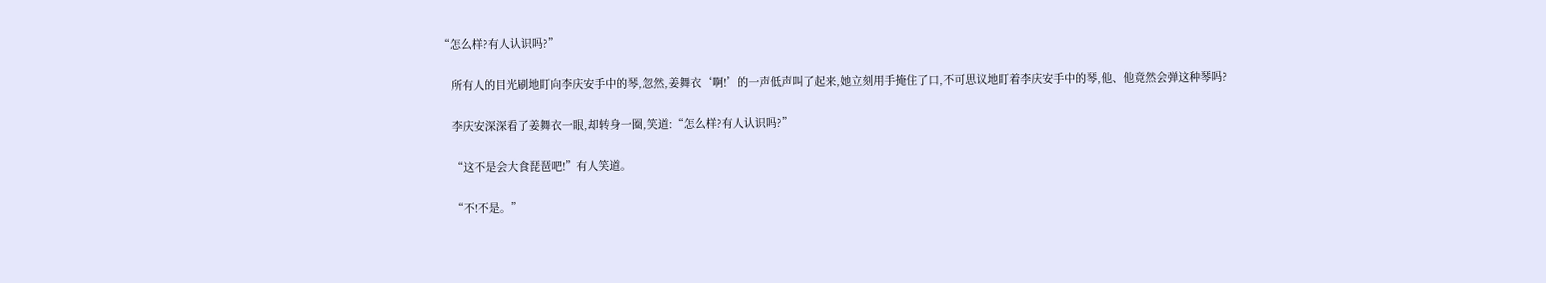“怎么样?有人认识吗?”

    所有人的目光刷地盯向李庆安手中的琴,忽然,姜舞衣‘啊!’的一声低声叫了起来,她立刻用手掩住了口,不可思议地盯着李庆安手中的琴,他、他竟然会弹这种琴吗?

    李庆安深深看了姜舞衣一眼,却转身一圈,笑道:“怎么样?有人认识吗?”

    “这不是会大食琵琶吧!”有人笑道。

    “不!不是。”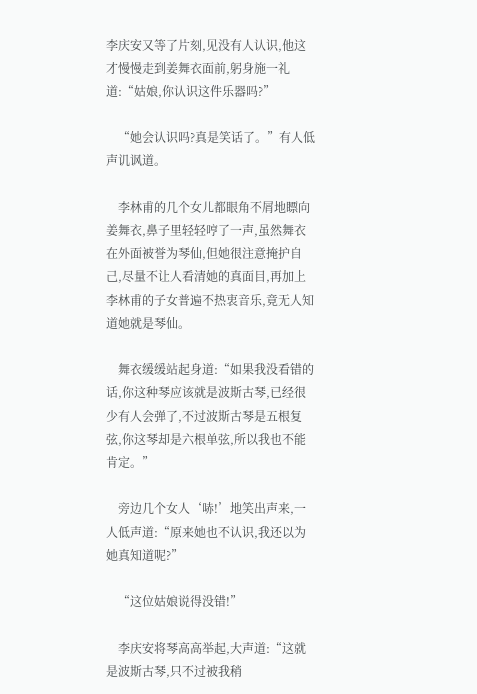李庆安又等了片刻,见没有人认识,他这才慢慢走到姜舞衣面前,躬身施一礼道:“姑娘,你认识这件乐器吗?”

    “她会认识吗?真是笑话了。”有人低声讥讽道。

    李林甫的几个女儿都眼角不屑地瞟向姜舞衣,鼻子里轻轻哼了一声,虽然舞衣在外面被誉为琴仙,但她很注意掩护自己,尽量不让人看清她的真面目,再加上李林甫的子女普遍不热衷音乐,竟无人知道她就是琴仙。

    舞衣缓缓站起身道:“如果我没看错的话,你这种琴应该就是波斯古琴,已经很少有人会弹了,不过波斯古琴是五根复弦,你这琴却是六根单弦,所以我也不能肯定。”

    旁边几个女人‘哧!’地笑出声来,一人低声道:“原来她也不认识,我还以为她真知道呢?”

    “这位姑娘说得没错!”

    李庆安将琴高高举起,大声道:“这就是波斯古琴,只不过被我稍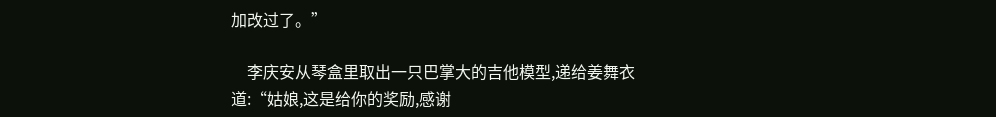加改过了。”

    李庆安从琴盒里取出一只巴掌大的吉他模型,递给姜舞衣道:“姑娘,这是给你的奖励,感谢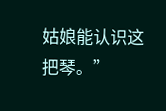姑娘能认识这把琴。”